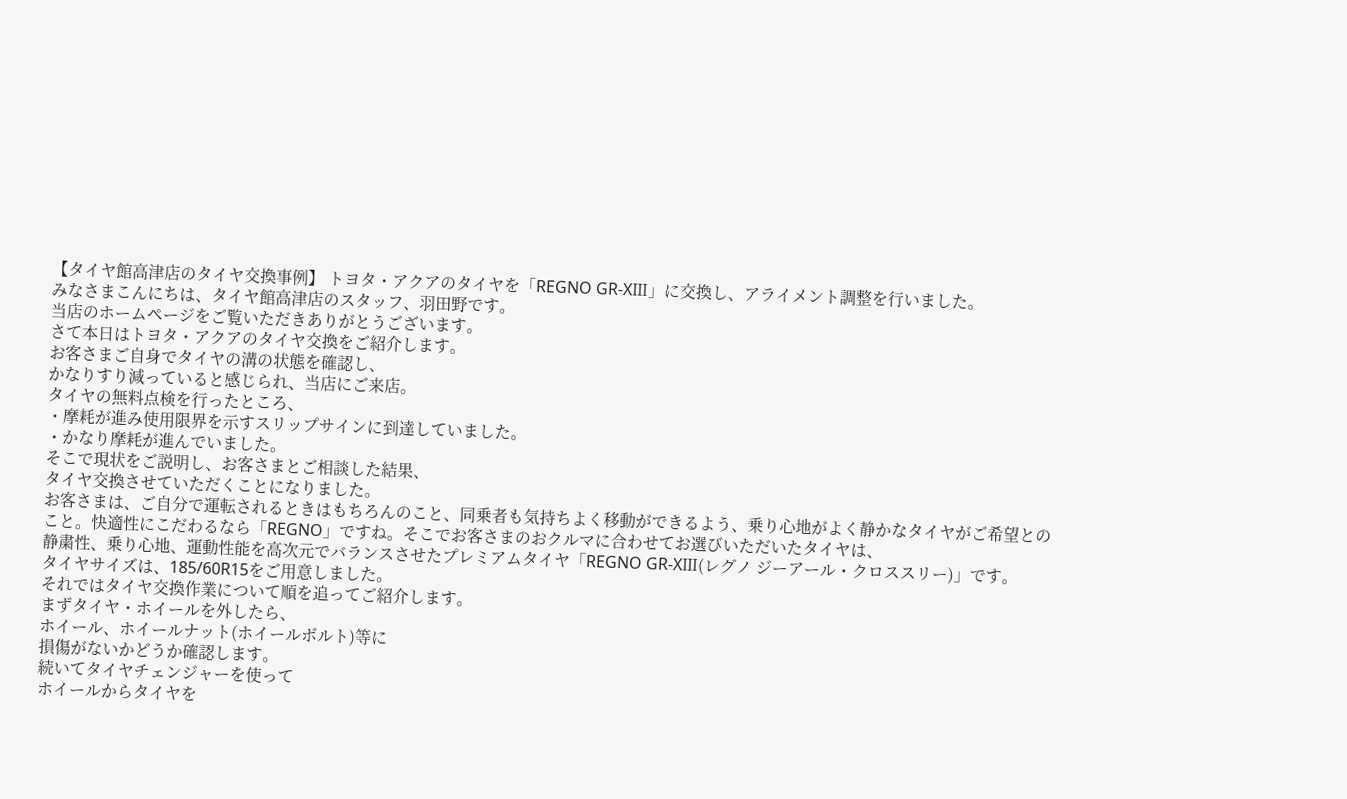【タイヤ館高津店のタイヤ交換事例】 トヨタ・アクアのタイヤを「REGNO GR-XⅢ」に交換し、アライメント調整を行いました。
みなさまこんにちは、タイヤ館高津店のスタッフ、羽田野です。
当店のホームページをご覧いただきありがとうございます。
さて本日はトヨタ・アクアのタイヤ交換をご紹介します。
お客さまご自身でタイヤの溝の状態を確認し、
かなりすり減っていると感じられ、当店にご来店。
タイヤの無料点検を行ったところ、
・摩耗が進み使用限界を示すスリップサインに到達していました。
・かなり摩耗が進んでいました。
そこで現状をご説明し、お客さまとご相談した結果、
タイヤ交換させていただくことになりました。
お客さまは、ご自分で運転されるときはもちろんのこと、同乗者も気持ちよく移動ができるよう、乗り心地がよく静かなタイヤがご希望とのこと。快適性にこだわるなら「REGNO」ですね。そこでお客さまのおクルマに合わせてお選びいただいたタイヤは、
静粛性、乗り心地、運動性能を高次元でバランスさせたプレミアムタイヤ「REGNO GR-XⅢ(レグノ ジーアール・クロススリー)」です。
タイヤサイズは、185/60R15をご用意しました。
それではタイヤ交換作業について順を追ってご紹介します。
まずタイヤ・ホイールを外したら、
ホイール、ホイールナット(ホイールボルト)等に
損傷がないかどうか確認します。
続いてタイヤチェンジャーを使って
ホイールからタイヤを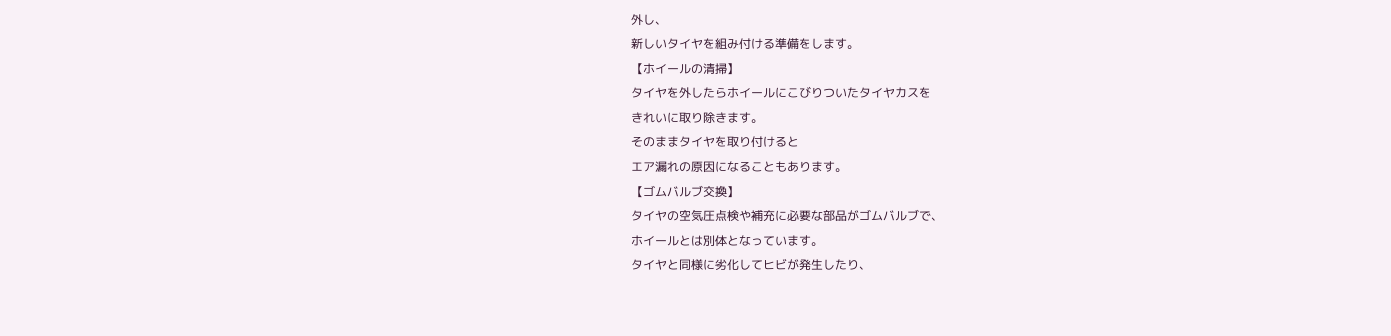外し、
新しいタイヤを組み付ける準備をします。
【ホイールの清掃】
タイヤを外したらホイールにこびりついたタイヤカスを
きれいに取り除きます。
そのままタイヤを取り付けると
エア漏れの原因になることもあります。
【ゴムバルブ交換】
タイヤの空気圧点検や補充に必要な部品がゴムバルブで、
ホイールとは別体となっています。
タイヤと同様に劣化してヒビが発生したり、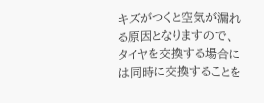キズがつくと空気が漏れる原因となりますので、
タイヤを交換する場合には同時に交換することを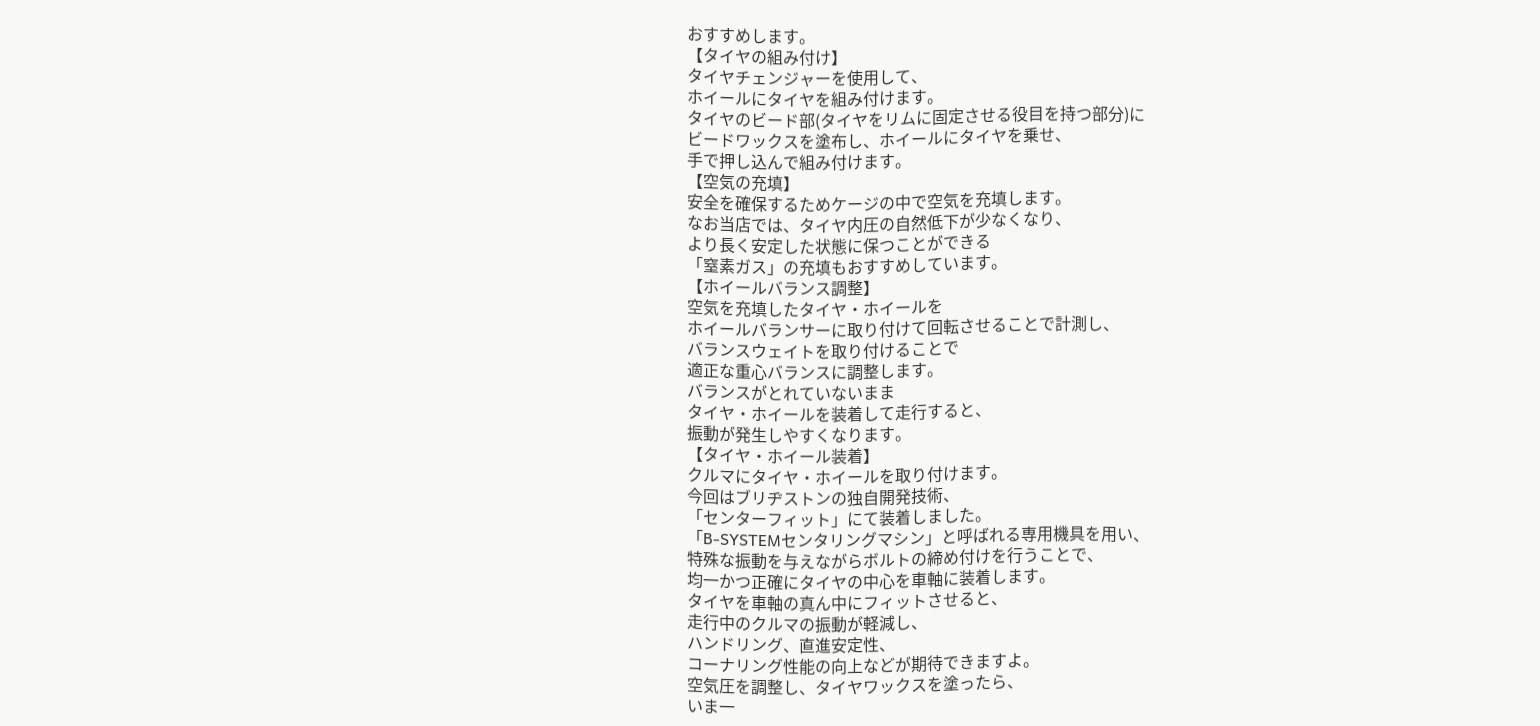おすすめします。
【タイヤの組み付け】
タイヤチェンジャーを使用して、
ホイールにタイヤを組み付けます。
タイヤのビード部(タイヤをリムに固定させる役目を持つ部分)に
ビードワックスを塗布し、ホイールにタイヤを乗せ、
手で押し込んで組み付けます。
【空気の充填】
安全を確保するためケージの中で空気を充填します。
なお当店では、タイヤ内圧の自然低下が少なくなり、
より長く安定した状態に保つことができる
「窒素ガス」の充填もおすすめしています。
【ホイールバランス調整】
空気を充填したタイヤ・ホイールを
ホイールバランサーに取り付けて回転させることで計測し、
バランスウェイトを取り付けることで
適正な重心バランスに調整します。
バランスがとれていないまま
タイヤ・ホイールを装着して走行すると、
振動が発生しやすくなります。
【タイヤ・ホイール装着】
クルマにタイヤ・ホイールを取り付けます。
今回はブリヂストンの独自開発技術、
「センターフィット」にて装着しました。
「B-SYSTEMセンタリングマシン」と呼ばれる専用機具を用い、
特殊な振動を与えながらボルトの締め付けを行うことで、
均一かつ正確にタイヤの中心を車軸に装着します。
タイヤを車軸の真ん中にフィットさせると、
走行中のクルマの振動が軽減し、
ハンドリング、直進安定性、
コーナリング性能の向上などが期待できますよ。
空気圧を調整し、タイヤワックスを塗ったら、
いま一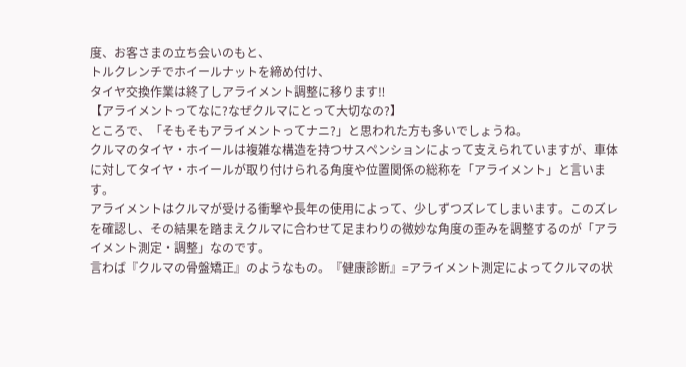度、お客さまの立ち会いのもと、
トルクレンチでホイールナットを締め付け、
タイヤ交換作業は終了しアライメント調整に移ります‼
【アライメントってなに?なぜクルマにとって大切なの?】
ところで、「そもそもアライメントってナニ?」と思われた方も多いでしょうね。
クルマのタイヤ・ホイールは複雑な構造を持つサスペンションによって支えられていますが、車体に対してタイヤ・ホイールが取り付けられる角度や位置関係の総称を「アライメント」と言います。
アライメントはクルマが受ける衝撃や長年の使用によって、少しずつズレてしまいます。このズレを確認し、その結果を踏まえクルマに合わせて足まわりの微妙な角度の歪みを調整するのが「アライメント測定・調整」なのです。
言わば『クルマの骨盤矯正』のようなもの。『健康診断』=アライメント測定によってクルマの状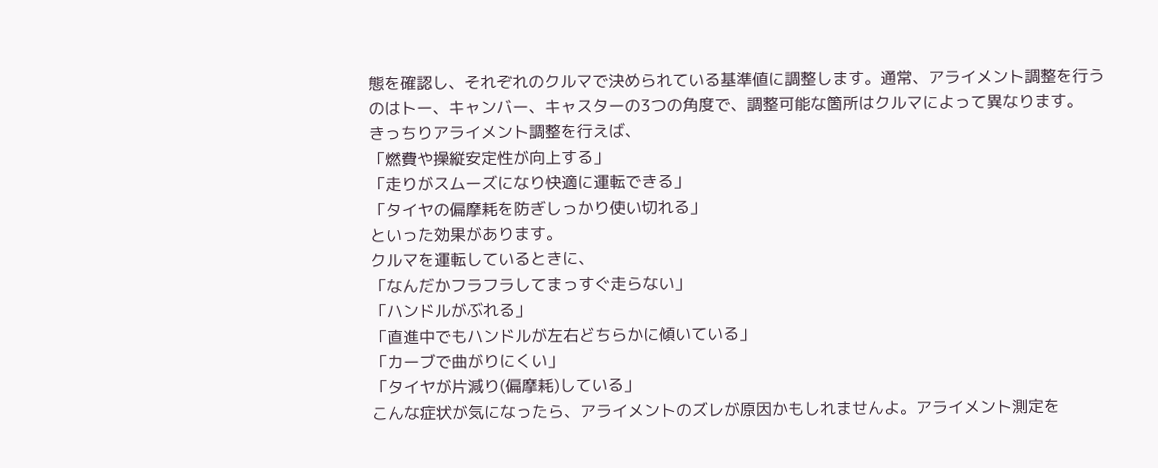態を確認し、それぞれのクルマで決められている基準値に調整します。通常、アライメント調整を行うのはトー、キャンバー、キャスターの3つの角度で、調整可能な箇所はクルマによって異なります。
きっちりアライメント調整を行えば、
「燃費や操縦安定性が向上する」
「走りがスムーズになり快適に運転できる」
「タイヤの偏摩耗を防ぎしっかり使い切れる」
といった効果があります。
クルマを運転しているときに、
「なんだかフラフラしてまっすぐ走らない」
「ハンドルがぶれる」
「直進中でもハンドルが左右どちらかに傾いている」
「カーブで曲がりにくい」
「タイヤが片減り(偏摩耗)している」
こんな症状が気になったら、アライメントのズレが原因かもしれませんよ。アライメント測定を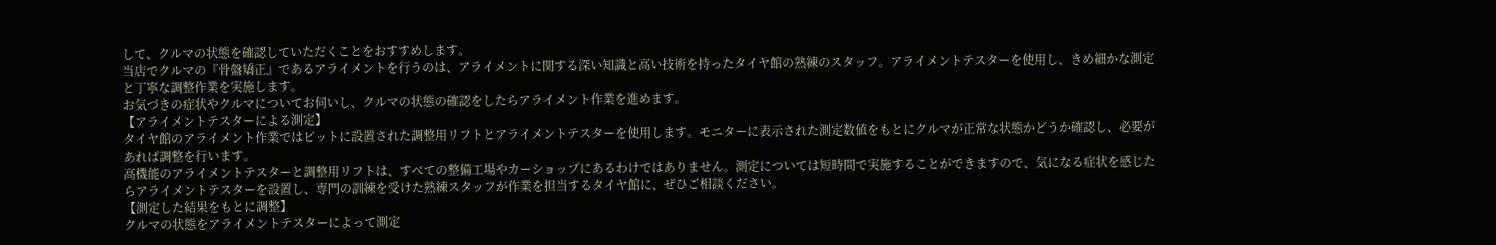して、クルマの状態を確認していただくことをおすすめします。
当店でクルマの『骨盤矯正』であるアライメントを行うのは、アライメントに関する深い知識と高い技術を持ったタイヤ館の熟練のスタッフ。アライメントテスターを使用し、きめ細かな測定と丁寧な調整作業を実施します。
お気づきの症状やクルマについてお伺いし、クルマの状態の確認をしたらアライメント作業を進めます。
【アライメントテスターによる測定】
タイヤ館のアライメント作業ではピットに設置された調整用リフトとアライメントテスターを使用します。モニターに表示された測定数値をもとにクルマが正常な状態かどうか確認し、必要があれば調整を行います。
高機能のアライメントテスターと調整用リフトは、すべての整備工場やカーショップにあるわけではありません。測定については短時間で実施することができますので、気になる症状を感じたらアライメントテスターを設置し、専門の訓練を受けた熟練スタッフが作業を担当するタイヤ館に、ぜひご相談ください。
【測定した結果をもとに調整】
クルマの状態をアライメントテスターによって測定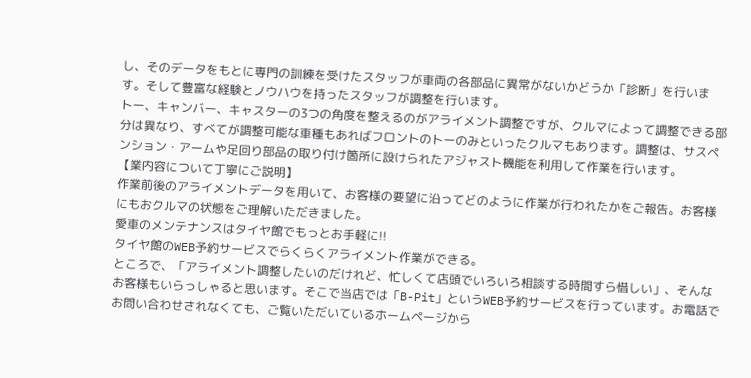し、そのデータをもとに専門の訓練を受けたスタッフが車両の各部品に異常がないかどうか「診断」を行います。そして豊富な経験とノウハウを持ったスタッフが調整を行います。
トー、キャンバー、キャスターの3つの角度を整えるのがアライメント調整ですが、クルマによって調整できる部分は異なり、すべてが調整可能な車種もあればフロントのトーのみといったクルマもあります。調整は、サスペンション・アームや足回り部品の取り付け箇所に設けられたアジャスト機能を利用して作業を行います。
【業内容について丁寧にご説明】
作業前後のアライメントデータを用いて、お客様の要望に沿ってどのように作業が行われたかをご報告。お客様にもおクルマの状態をご理解いただきました。
愛車のメンテナンスはタイヤ館でもっとお手軽に!!
タイヤ館のWEB予約サービスでらくらくアライメント作業ができる。
ところで、「アライメント調整したいのだけれど、忙しくて店頭でいろいろ相談する時間すら惜しい」、そんなお客様もいらっしゃると思います。そこで当店では「B-Pit」というWEB予約サービスを行っています。お電話でお問い合わせされなくても、ご覧いただいているホームページから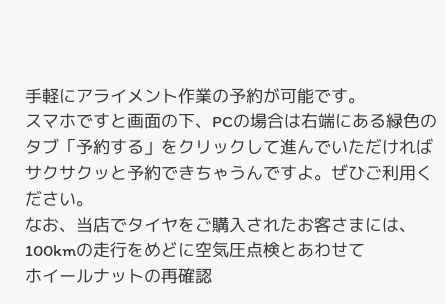手軽にアライメント作業の予約が可能です。
スマホですと画面の下、PCの場合は右端にある緑色のタブ「予約する」をクリックして進んでいただければサクサクッと予約できちゃうんですよ。ぜひご利用ください。
なお、当店でタイヤをご購入されたお客さまには、
100kmの走行をめどに空気圧点検とあわせて
ホイールナットの再確認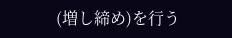(増し締め)を行う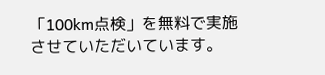「100km点検」を無料で実施させていただいています。